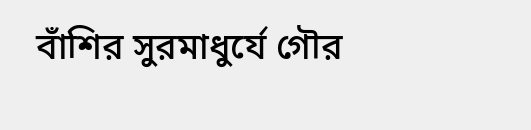বাঁশির সুরমাধুর্যে গৌর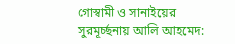গোস্বামী ও সানাইয়ের সুরমূর্চ্ছনায় আলি আহমেদ: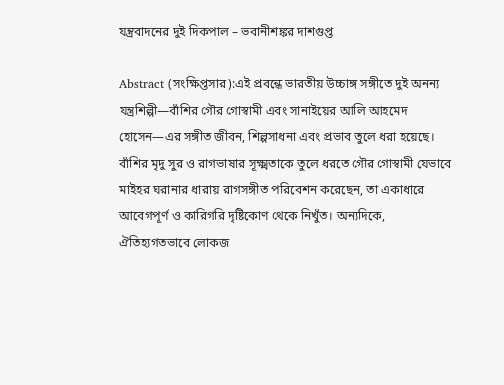যন্ত্রবাদনের দুই দিকপাল – ভবানীশঙ্কর দাশগুপ্ত

Abstract (সংক্ষিপ্তসার):এই প্রবন্ধে ভারতীয় উচ্চাঙ্গ সঙ্গীতে দুই অনন্য যন্ত্রশিল্পী—বাঁশির গৌর গোস্বামী এবং সানাইয়ের আলি আহমেদ হোসেন—এর সঙ্গীত জীবন, শিল্পসাধনা এবং প্রভাব তুলে ধরা হয়েছে। বাঁশির মৃদু সুর ও রাগভাষার সূক্ষ্মতাকে তুলে ধরতে গৌর গোস্বামী যেভাবে মাইহর ঘরানার ধারায় রাগসঙ্গীত পরিবেশন করেছেন, তা একাধারে আবেগপূর্ণ ও কারিগরি দৃষ্টিকোণ থেকে নিখুঁত। অন্যদিকে, ঐতিহ্যগতভাবে লোকজ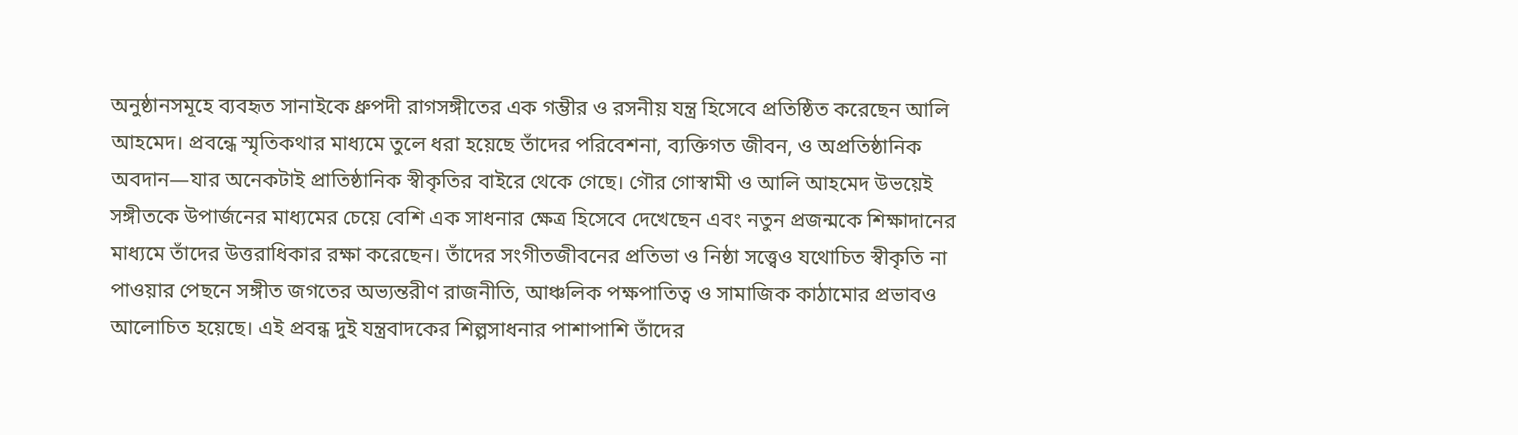অনুষ্ঠানসমূহে ব্যবহৃত সানাইকে ধ্রুপদী রাগসঙ্গীতের এক গম্ভীর ও রসনীয় যন্ত্র হিসেবে প্রতিষ্ঠিত করেছেন আলি আহমেদ। প্রবন্ধে স্মৃতিকথার মাধ্যমে তুলে ধরা হয়েছে তাঁদের পরিবেশনা, ব্যক্তিগত জীবন, ও অপ্রতিষ্ঠানিক অবদান—যার অনেকটাই প্রাতিষ্ঠানিক স্বীকৃতির বাইরে থেকে গেছে। গৌর গোস্বামী ও আলি আহমেদ উভয়েই সঙ্গীতকে উপার্জনের মাধ্যমের চেয়ে বেশি এক সাধনার ক্ষেত্র হিসেবে দেখেছেন এবং নতুন প্রজন্মকে শিক্ষাদানের মাধ্যমে তাঁদের উত্তরাধিকার রক্ষা করেছেন। তাঁদের সংগীতজীবনের প্রতিভা ও নিষ্ঠা সত্ত্বেও যথোচিত স্বীকৃতি না পাওয়ার পেছনে সঙ্গীত জগতের অভ্যন্তরীণ রাজনীতি, আঞ্চলিক পক্ষপাতিত্ব ও সামাজিক কাঠামোর প্রভাবও আলোচিত হয়েছে। এই প্রবন্ধ দুই যন্ত্রবাদকের শিল্পসাধনার পাশাপাশি তাঁদের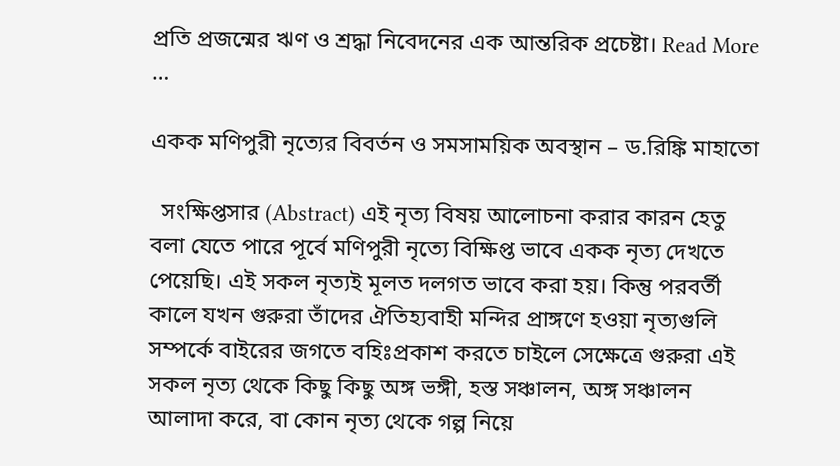প্রতি প্রজন্মের ঋণ ও শ্রদ্ধা নিবেদনের এক আন্তরিক প্রচেষ্টা। Read More …

একক মণিপুরী নৃত্যের বিবর্তন ও সমসাময়িক অবস্থান – ড.রিঙ্কি মাহাতো

  সংক্ষিপ্তসার (Abstract) এই নৃত্য বিষয় আলোচনা করার কারন হেতু বলা যেতে পারে পূর্বে মণিপুরী নৃত্যে বিক্ষিপ্ত ভাবে একক নৃত্য দেখতে পেয়েছি। এই সকল নৃত্যই মূলত দলগত ভাবে করা হয়। কিন্তু পরবর্তী কালে যখন গুরুরা তাঁদের ঐতিহ্যবাহী মন্দির প্রাঙ্গণে হওয়া নৃত্যগুলি সম্পর্কে বাইরের জগতে বহিঃপ্রকাশ করতে চাইলে সেক্ষেত্রে গুরুরা এই সকল নৃত্য থেকে কিছু কিছু অঙ্গ ভঙ্গী, হস্ত সঞ্চালন, অঙ্গ সঞ্চালন আলাদা করে, বা কোন নৃত্য থেকে গল্প নিয়ে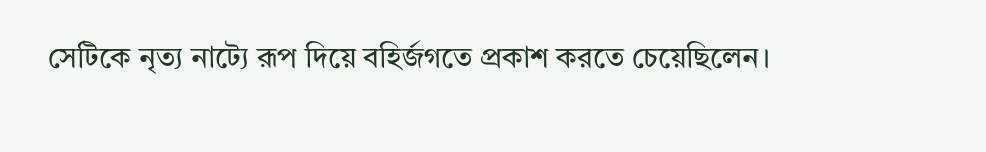সেটিকে নৃত্য নাট্যে রূপ দিয়ে বহির্জগতে প্রকাশ করতে চেয়েছিলেন।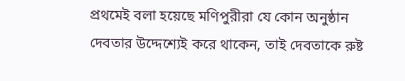প্রথমেই বলা হয়েছে মণিপুরীরা যে কোন অনুষ্ঠান দেবতার উদ্দেশ্যেই করে থাকেন, তাই দেবতাকে রুষ্ট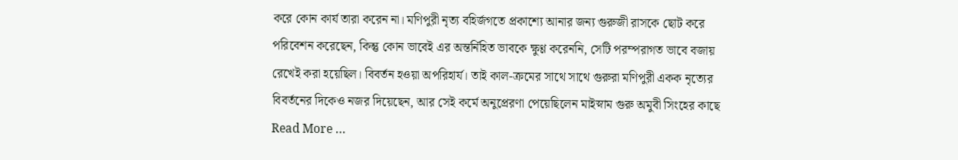করে কোন কার্য তারা করেন না। মণিপুরী নৃত্য বহির্জগতে প্রকাশ্যে আনার জন্য গুরুজী রাসকে ছোট করে পরিবেশন করেছেন, কিন্তু কোন ভাবেই এর অন্তর্নিহিত ভাবকে ক্ষুণ্ণ করেননি, সেটি পরম্পরাগত ভাবে বজায় রেখেই করা হয়েছিল। বিবর্তন হওয়া অপরিহার্য। তাই কাল-ক্রমের সাথে সাথে গুরুরা মণিপুরী একক নৃত্যের বিবর্তনের দিকেও নজর দিয়েছেন, আর সেই কর্মে অনুপ্রেরণা পেয়েছিলেন মাইস্নাম গুরু অমুবী সিংহের কাছে Read More …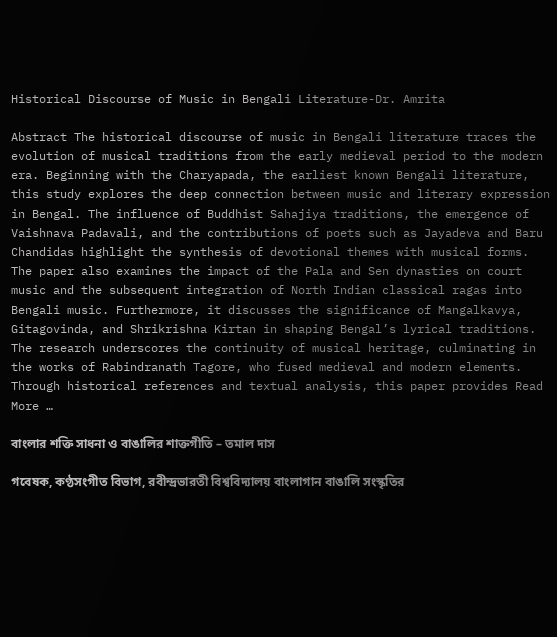Historical Discourse of Music in Bengali Literature-Dr. Amrita

Abstract The historical discourse of music in Bengali literature traces the evolution of musical traditions from the early medieval period to the modern era. Beginning with the Charyapada, the earliest known Bengali literature, this study explores the deep connection between music and literary expression in Bengal. The influence of Buddhist Sahajiya traditions, the emergence of Vaishnava Padavali, and the contributions of poets such as Jayadeva and Baru Chandidas highlight the synthesis of devotional themes with musical forms. The paper also examines the impact of the Pala and Sen dynasties on court music and the subsequent integration of North Indian classical ragas into Bengali music. Furthermore, it discusses the significance of Mangalkavya, Gitagovinda, and Shrikrishna Kirtan in shaping Bengal’s lyrical traditions. The research underscores the continuity of musical heritage, culminating in the works of Rabindranath Tagore, who fused medieval and modern elements. Through historical references and textual analysis, this paper provides Read More …

বাংলার শক্তি সাধনা ও বাঙালির শাক্তগীতি – তমাল দাস

গবেষক, কণ্ঠসংগীত বিভাগ, রবীন্দ্রভারতী বিশ্ববিদ্যালয় বাংলাগান বাঙালি সংস্কৃতির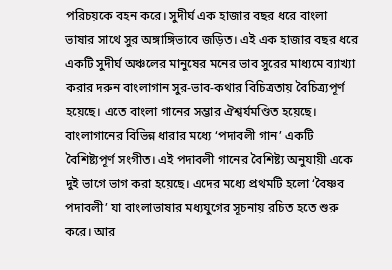পরিচয়কে বহন করে। সুদীর্ঘ এক হাজার বছর ধরে বাংলা ভাষার সাথে সুর অঙ্গাঙ্গিভাবে জড়িত। এই এক হাজার বছর ধরে একটি সুদীর্ঘ অঞ্চলের মানুষের মনের ভাব সুরের মাধ্যমে ব্যাখ্যা করার দরুন বাংলাগান সুর-ভাব-কথার বিচিত্রতায় বৈচিত্র্যপূর্ণ হয়েছে। এতে বাংলা গানের সম্ভার ঐশ্বর্যমণ্ডিত হয়েছে। বাংলাগানের বিভিন্ন ধারার মধ্যে ‘পদাবলী গান’ একটি বৈশিষ্ট্যপূর্ণ সংগীত। এই পদাবলী গানের বৈশিষ্ট্য অনুযায়ী একে দুই ভাগে ভাগ করা হয়েছে। এদের মধ্যে প্রথমটি হলো ‘বৈষ্ণব পদাবলী’ যা বাংলাভাষার মধ্যযুগের সূচনায় রচিত হতে শুরু করে। আর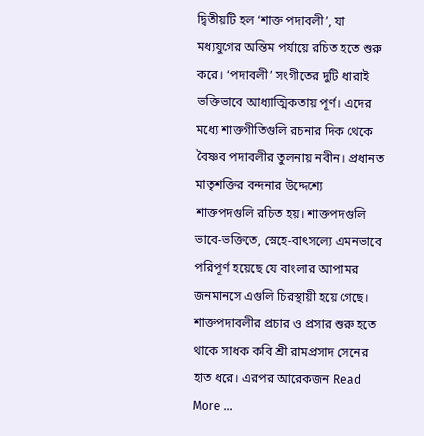দ্বিতীয়টি হল ‘শাক্ত পদাবলী’, যা মধ্যযুগের অন্তিম পর্যায়ে রচিত হতে শুরু করে। ‘পদাবলী’ সংগীতের দুটি ধারাই ভক্তিভাবে আধ্যাত্মিকতায় পূর্ণ। এদের মধ্যে শাক্তগীতিগুলি রচনার দিক থেকে বৈষ্ণব পদাবলীর তুলনায় নবীন। প্রধানত মাতৃশক্তির বন্দনার উদ্দেশ্যে শাক্তপদগুলি রচিত হয়। শাক্তপদগুলি ভাবে-ভক্তিতে, স্নেহে-বাৎসল্যে এমনভাবে পরিপূর্ণ হয়েছে যে বাংলার আপামর জনমানসে এগুলি চিরস্থায়ী হয়ে গেছে। শাক্তপদাবলীর প্রচার ও প্রসার শুরু হতে থাকে সাধক কবি শ্রী রামপ্রসাদ সেনের হাত ধরে। এরপর আরেকজন Read More …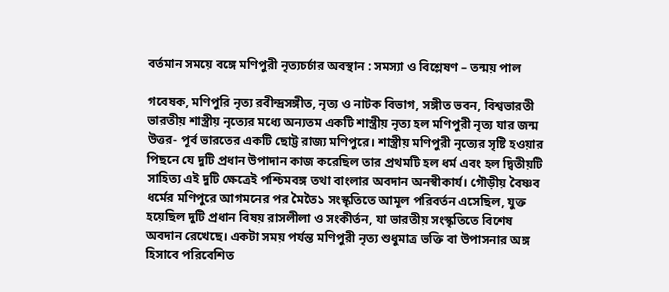বর্তমান সময়ে বঙ্গে মণিপুরী নৃত্যচর্চার অবস্থান : সমস্যা ও বিশ্লেষণ – তন্ময় পাল

গবেষক, মণিপুরি নৃত্য রবীন্দ্রসঙ্গীত, নৃত্য ও নাটক বিভাগ, সঙ্গীত ভবন, বিশ্বভারতী ভারতীয় শাস্ত্রীয় নৃত্যের মধ্যে অন্যতম একটি শাস্ত্রীয় নৃত্য হল মণিপুরী নৃত্য যার জন্ম উত্তর- পূর্ব ভারতের একটি ছোট্ট রাজ্য মণিপুরে। শাস্ত্রীয় মণিপুরী নৃত্যের সৃষ্টি হওয়ার পিছনে যে দুটি প্রধান উপাদান কাজ করেছিল তার প্রথমটি হল ধর্ম এবং হল দ্বিতীয়টি সাহিত্য এই দুটি ক্ষেত্রেই পশ্চিমবঙ্গ তথা বাংলার অবদান অনস্বীকার্য। গৌড়ীয় বৈষ্ণব ধর্মের মণিপুরে আগমনের পর মৈতৈ১ সংস্কৃতিতে আমূল পরিবর্তন এসেছিল, যুক্ত হয়েছিল দুটি প্রধান বিষয় রাসলীলা ও সংকীর্তন, যা ভারতীয় সংস্কৃতিতে বিশেষ অবদান রেখেছে। একটা সময় পর্যন্ত মণিপুরী নৃত্য শুধুমাত্র ভক্তি বা উপাসনার অঙ্গ হিসাবে পরিবেশিত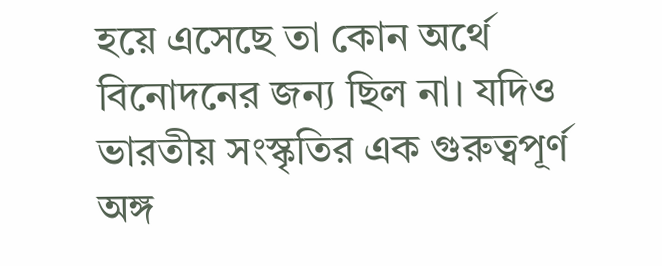হয়ে এসেছে তা কোন অর্থে বিনোদনের জন্য ছিল না। যদিও ভারতীয় সংস্কৃতির এক গুরুত্বপূর্ণ অঙ্গ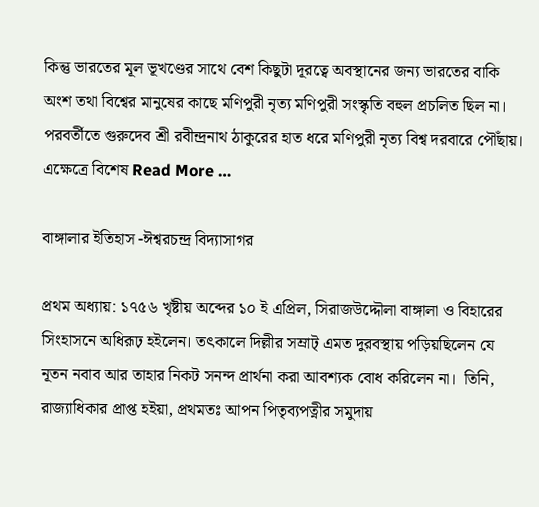কিন্তু ভারতের মূল ভূখণ্ডের সাথে বেশ কিছুটা দূরত্বে অবস্থানের জন্য ভারতের বাকি অংশ তথা বিশ্বের মানুষের কাছে মণিপুরী নৃত্য মণিপুরী সংস্কৃতি বহুল প্রচলিত ছিল না। পরবর্তীতে গুরুদেব শ্রী রবীন্দ্রনাথ ঠাকুরের হাত ধরে মণিপুরী নৃত্য বিশ্ব দরবারে পৌঁছায়। এক্ষেত্রে বিশেষ Read More …

বাঙ্গালার ইতিহাস -ঈশ্বরচন্দ্র বিদ্যাসাগর

প্রথম অধ্যায়: ১৭৫৬ খৃষ্টীয় অব্দের ১০ ই এপ্রিল, সিরাজউদ্দৌলা বাঙ্গালা ও বিহারের সিংহাসনে অধিরূঢ় হইলেন। তৎকালে দিল্লীর সম্রাট্ এমত দুরবস্থায় পড়িয়ছিলেন যে নূতন নবাব আর তাহার নিকট সনন্দ প্রার্থনা করা আবশ্যক বোধ করিলেন না।  তিনি, রাজ্যাধিকার প্রাপ্ত হইয়া, প্রথমতঃ আপন পিতৃব্যপত্নীর সমুদায়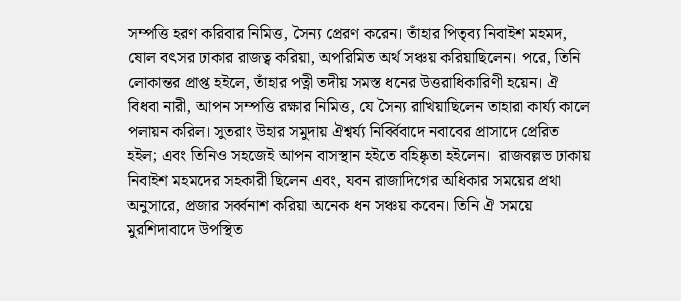সম্পত্তি হরণ করিবার নিমিত্ত, সৈন্য প্রেরণ করেন। তাঁহার পিতৃব্য নিবাইশ মহমদ, ষোল বৎসর ঢাকার রাজত্ব করিয়া, অপরিমিত অর্থ সঞ্চয় করিয়াছিলেন। পরে, তিনি লোকান্তর প্রাপ্ত হইলে, তাঁহার পত্নী তদীয় সমস্ত ধনের উত্তরাধিকারিণী হয়েন। ঐ বিধবা নারী, আপন সম্পত্তি রক্ষার নিমিত্ত, যে সৈন্য রাখিয়াছিলেন তাহারা কার্য্য কালে পলায়ন করিল। সুতরাং উহার সমুদায় ঐশ্বর্য্য নির্ব্বিবাদে নবাবের প্রাসাদে প্রেরিত হইল; এবং তিনিও সহজেই আপন বাসস্থান হইতে বহিষ্কৃতা হইলেন।  রাজবল্লভ ঢাকায় নিবাইশ মহমদের সহকারী ছিলেন এবং, যবন রাজাদিগের অধিকার সময়ের প্রথা অনুসারে, প্রজার সর্ব্বনাশ করিয়া অনেক ধন সঞ্চয় কবেন। তিনি ঐ সময়ে মুরশিদাবাদে উপস্থিত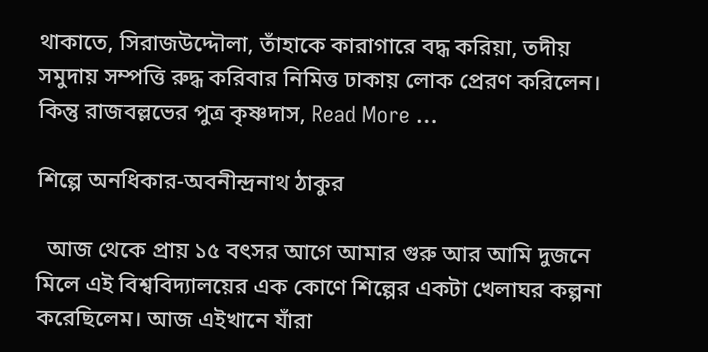থাকাতে, সিরাজউদ্দৌলা, তাঁহাকে কারাগারে বদ্ধ করিয়া, তদীয় সমুদায় সম্পত্তি রুদ্ধ করিবার নিমিত্ত ঢাকায় লোক প্রেরণ করিলেন। কিন্তু রাজবল্লভের পুত্র কৃষ্ণদাস, Read More …

শিল্পে অনধিকার-অবনীন্দ্রনাথ ঠাকুর

  আজ থেকে প্রায় ১৫ বৎসর আগে আমার গুরু আর আমি দুজনে মিলে এই বিশ্ববিদ্যালয়ের এক কোণে শিল্পের একটা খেলাঘর কল্পনা করেছিলেম। আজ এইখানে যাঁরা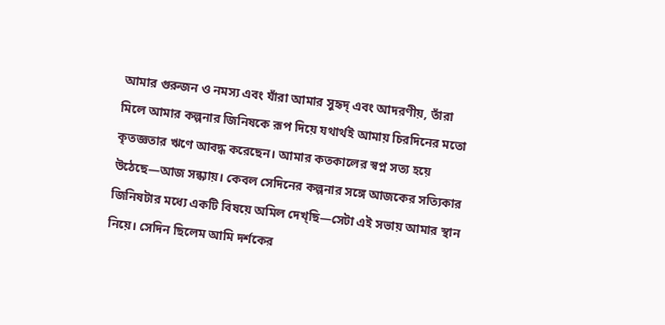আমার গুরুজন ও নমস্য এবং যাঁরা আমার সুহৃদ্ এবং আদরণীয়, তাঁরা মিলে আমার কল্পনার জিনিষকে রূপ দিয়ে যথার্থই আমায় চিরদিনের মতো কৃতজ্ঞতার ঋণে আবদ্ধ করেছেন। আমার কতকালের স্বপ্ন সত্য হয়ে উঠেছে—আজ সন্ধ্যায়। কেবল সেদিনের কল্পনার সঙ্গে আজকের সত্যিকার জিনিষটার মধ্যে একটি বিষয়ে অমিল দেখ্‌ছি—সেটা এই সভায় আমার স্থান নিয়ে। সেদিন ছিলেম আমি দর্শকের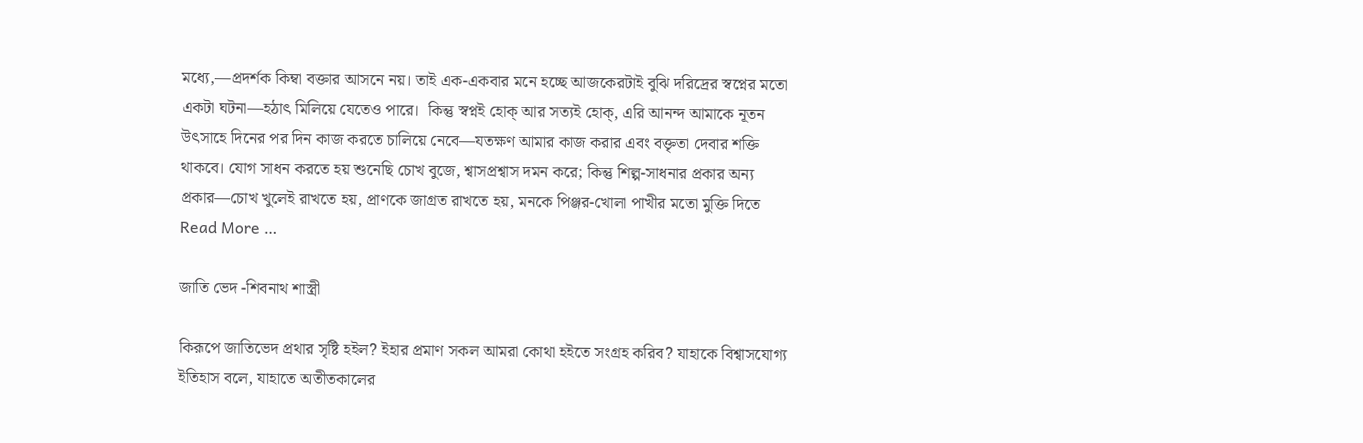মধ্যে,—প্রদর্শক কিম্বা বক্তার আসনে নয়। তাই এক-একবার মনে হচ্ছে আজকেরটাই বুঝি দরিদ্রের স্বপ্নের মতো একটা ঘটনা—হঠাৎ মিলিয়ে যেতেও পারে।  কিন্তু স্বপ্নই হোক্ আর সত্যই হোক্, এরি আনন্দ আমাকে নূতন উৎসাহে দিনের পর দিন কাজ করতে চালিয়ে নেবে—যতক্ষণ আমার কাজ করার এবং বক্তৃতা দেবার শক্তি থাকবে। যোগ সাধন করতে হয় শুনেছি চোখ বুজে, শ্বাসপ্রশ্বাস দমন করে; কিন্তু শিল্প-সাধনার প্রকার অন্য প্রকার—চোখ খুলেই রাখতে হয়, প্রাণকে জাগ্রত রাখতে হয়, মনকে পিঞ্জর-খোলা পাখীর মতো মুক্তি দিতে Read More …

জাতি ভেদ -শিবনাথ শাস্ত্রী

কিরূপে জাতিভেদ প্রথার সৃষ্টি হইল? ইহার প্রমাণ সকল আমরা কোথা হইতে সংগ্রহ করিব? যাহাকে বিশ্বাসযোগ্য ইতিহাস বলে, যাহাতে অতীতকালের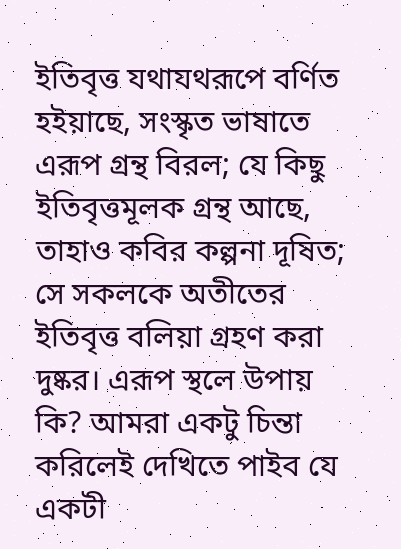ইতিবৃত্ত যথাযথরূপে বর্ণিত হইয়াছে, সংস্কৃত ভাষাতে এরূপ গ্রন্থ বিরল; যে কিছু ইতিবৃত্তমূলক গ্রন্থ আছে, তাহাও কবির কল্পনা দূষিত; সে সকলকে অতীতের ইতিবৃত্ত বলিয়া গ্রহণ করা দুষ্কর। এরূপ স্থলে উপায় কি? আমরা একটু চিন্তা করিলেই দেখিতে পাইব যে একটী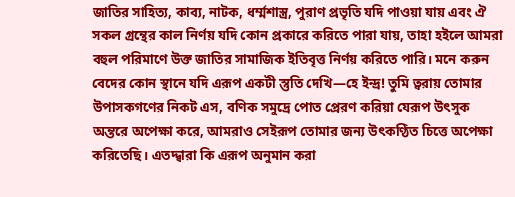জাতির সাহিত্য, কাব্য, নাটক, ধর্ম্মশাস্ত্র, পুরাণ প্রভৃতি যদি পাওয়া যায় এবং ঐ সকল গ্রন্থের কাল নির্ণয় যদি কোন প্রকারে করিতে পারা যায়, তাহা হইলে আমরা বহুল পরিমাণে উক্ত জাতির সামাজিক ইতিবৃত্ত নির্ণয় করিতে পারি। মনে করুন বেদের কোন স্থানে যদি এরূপ একটী স্তুতি দেখি—হে ইন্দ্র! তুমি ত্বরায় তোমার উপাসকগণের নিকট এস, বণিক সমুদ্রে পোত প্রেরণ করিয়া যেরূপ উৎসুক অন্তরে অপেক্ষা করে, আমরাও সেইরূপ তোমার জন্য উৎকণ্ঠিত চিত্তে অপেক্ষা করিতেছি। এতদ্দ্বারা কি এরূপ অনুমান করা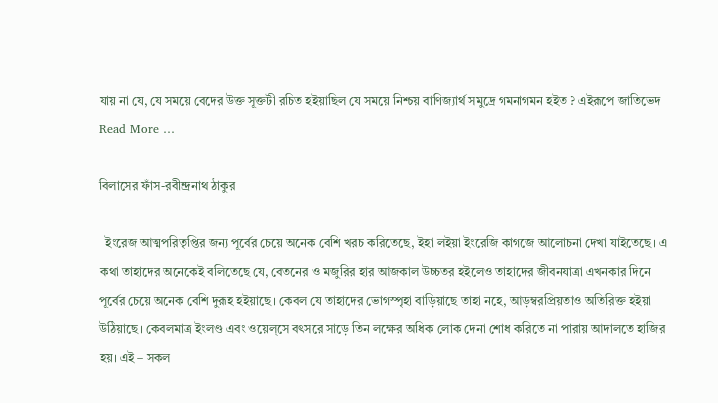যায় না যে, যে সময়ে বেদের উক্ত সূক্তটী রচিত হইয়াছিল যে সময়ে নিশ্চয় বাণিজ্যার্থ সমুদ্রে গমনাগমন হইত ? এইরূপে জাতিভেদ Read More …

বিলাসের ফাঁস-রবীন্দ্রনাথ ঠাকুর

  ইংরেজ আত্মপরিতৃপ্তির জন্য পূর্বের চেয়ে অনেক বেশি খরচ করিতেছে, ইহা লইয়া ইংরেজি কাগজে আলোচনা দেখা যাইতেছে। এ কথা তাহাদের অনেকেই বলিতেছে যে, বেতনের ও মজুরির হার আজকাল উচ্চতর হইলেও তাহাদের জীবনযাত্রা এখনকার দিনে পূর্বের চেয়ে অনেক বেশি দুরূহ হইয়াছে। কেবল যে তাহাদের ভোগস্পৃহা বাড়িয়াছে তাহা নহে, আড়ম্বরপ্রিয়তাও অতিরিক্ত হইয়া উঠিয়াছে। কেবলমাত্র ইংলণ্ড এবং ওয়েল্‌সে বৎসরে সাড়ে তিন লক্ষের অধিক লোক দেনা শোধ করিতে না পারায় আদালতে হাজির হয়। এই – সকল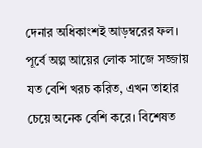দেনার অধিকাংশই আড়ম্বরের ফল। পূর্বে অল্প আয়ের লোক সাজে সজ্জায় যত বেশি খরচ করিত, এখন তাহার চেয়ে অনেক বেশি করে। বিশেষত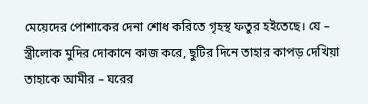মেয়েদের পোশাকের দেনা শোধ করিতে গৃহস্থ ফতুর হইতেছে। যে – স্ত্রীলোক মুদির দোকানে কাজ করে, ছুটির দিনে তাহার কাপড় দেখিয়া তাহাকে আমীর – ঘরের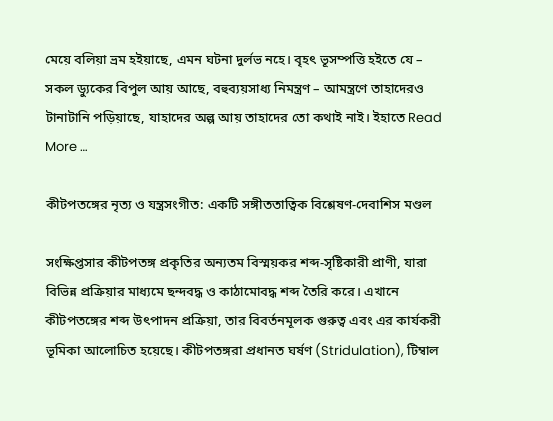মেয়ে বলিয়া ভ্রম হইয়াছে, এমন ঘটনা দুর্লভ নহে। বৃহৎ ভূসম্পত্তি হইতে যে – সকল ড্যুকের বিপুল আয় আছে, বহুব্যয়সাধ্য নিমন্ত্রণ – আমন্ত্রণে তাহাদেরও টানাটানি পড়িয়াছে, যাহাদের অল্প আয় তাহাদের তো কথাই নাই। ইহাতে Read More …

কীটপতঙ্গের নৃত্য ও যন্ত্রসংগীত: একটি সঙ্গীততাত্বিক বিশ্লেষণ-দেবাশিস মণ্ডল

সংক্ষিপ্তসার কীটপতঙ্গ প্রকৃতির অন্যতম বিস্ময়কর শব্দ-সৃষ্টিকারী প্রাণী, যারা বিভিন্ন প্রক্রিয়ার মাধ্যমে ছন্দবদ্ধ ও কাঠামোবদ্ধ শব্দ তৈরি করে। এখানে কীটপতঙ্গের শব্দ উৎপাদন প্রক্রিয়া, তার বিবর্তনমূলক গুরুত্ব এবং এর কার্যকরী ভূমিকা আলোচিত হয়েছে। কীটপতঙ্গরা প্রধানত ঘর্ষণ (Stridulation), টিম্বাল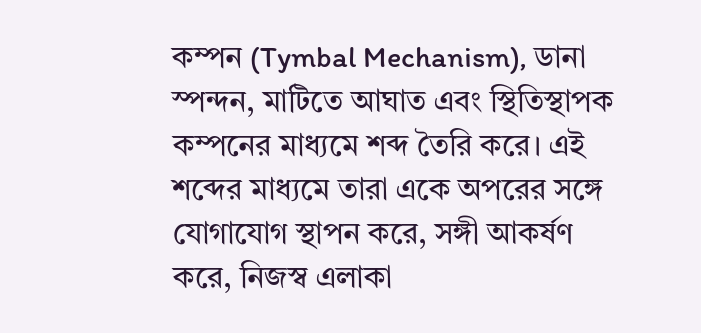কম্পন (Tymbal Mechanism), ডানা স্পন্দন, মাটিতে আঘাত এবং স্থিতিস্থাপক কম্পনের মাধ্যমে শব্দ তৈরি করে। এই শব্দের মাধ্যমে তারা একে অপরের সঙ্গে যোগাযোগ স্থাপন করে, সঙ্গী আকর্ষণ করে, নিজস্ব এলাকা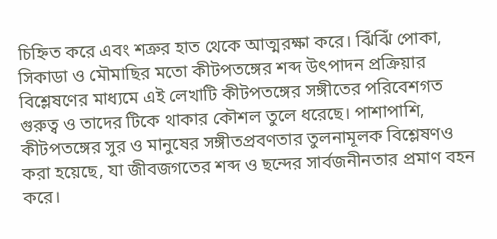চিহ্নিত করে এবং শত্রুর হাত থেকে আত্মরক্ষা করে। ঝিঁঝিঁ পোকা, সিকাডা ও মৌমাছির মতো কীটপতঙ্গের শব্দ উৎপাদন প্রক্রিয়ার বিশ্লেষণের মাধ্যমে এই লেখাটি কীটপতঙ্গের সঙ্গীতের পরিবেশগত গুরুত্ব ও তাদের টিকে থাকার কৌশল তুলে ধরেছে। পাশাপাশি, কীটপতঙ্গের সুর ও মানুষের সঙ্গীতপ্রবণতার তুলনামূলক বিশ্লেষণও করা হয়েছে, যা জীবজগতের শব্দ ও ছন্দের সার্বজনীনতার প্রমাণ বহন করে।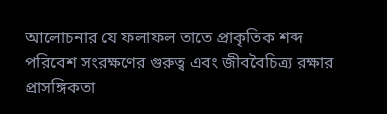আলোচনার যে ফলাফল তাতে প্রাকৃতিক শব্দ পরিবেশ সংরক্ষণের গুরুত্ব এবং জীববৈচিত্র্য রক্ষার প্রাসঙ্গিকতা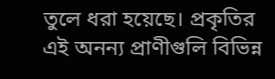তুলে ধরা হয়েছে। প্রকৃতির এই অনন্য প্রাণীগুলি বিভিন্ন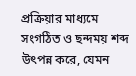প্রক্রিয়ার মাধ্যমে সংগঠিত ও ছন্দময় শব্দ উৎপন্ন করে, যেমন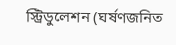স্ট্রিডুলেশন (ঘর্ষণজনিত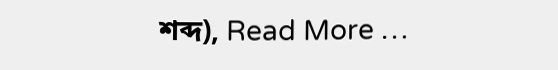শব্দ), Read More …